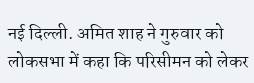नई दिल्ली. अमित शाह ने गुरुवार को लोकसभा में कहा कि परिसीमन को लेकर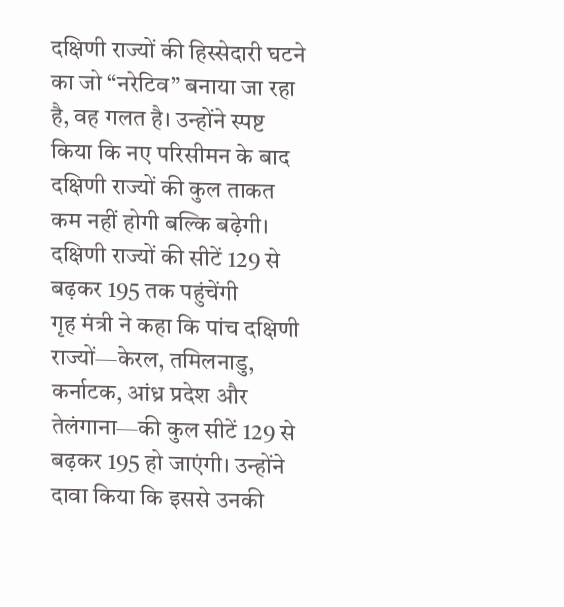दक्षिणी राज्यों की हिस्सेदारी घटने का जो “नरेटिव” बनाया जा रहा है, वह गलत है। उन्होंने स्पष्ट किया कि नए परिसीमन के बाद दक्षिणी राज्यों की कुल ताकत कम नहीं होगी बल्कि बढ़ेगी।
दक्षिणी राज्यों की सीटें 129 से बढ़कर 195 तक पहुंचेंगी
गृह मंत्री ने कहा कि पांच दक्षिणी राज्यों—केरल, तमिलनाडु, कर्नाटक, आंध्र प्रदेश और तेलंगाना—की कुल सीटें 129 से बढ़कर 195 हो जाएंगी। उन्होंने दावा किया कि इससे उनकी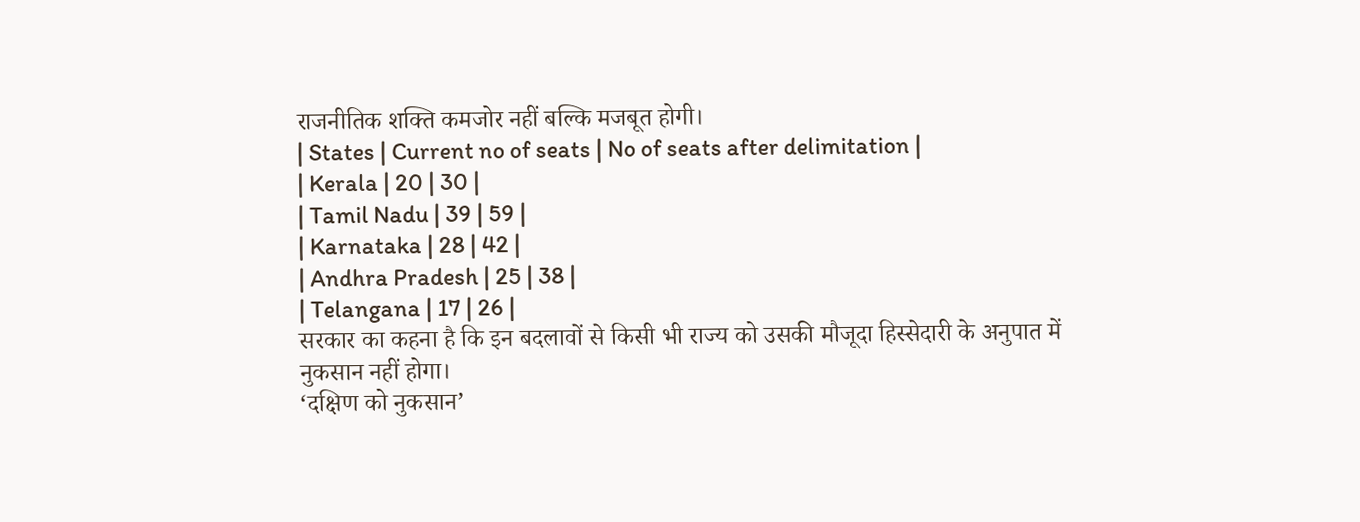राजनीतिक शक्ति कमजोर नहीं बल्कि मजबूत होगी।
| States | Current no of seats | No of seats after delimitation |
| Kerala | 20 | 30 |
| Tamil Nadu | 39 | 59 |
| Karnataka | 28 | 42 |
| Andhra Pradesh | 25 | 38 |
| Telangana | 17 | 26 |
सरकार का कहना है कि इन बदलावों से किसी भी राज्य को उसकी मौजूदा हिस्सेदारी के अनुपात में नुकसान नहीं होगा।
‘दक्षिण को नुकसान’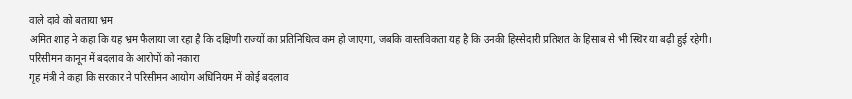वाले दावे को बताया भ्रम
अमित शाह ने कहा कि यह भ्रम फैलाया जा रहा है कि दक्षिणी राज्यों का प्रतिनिधित्व कम हो जाएगा, जबकि वास्तविकता यह है कि उनकी हिस्सेदारी प्रतिशत के हिसाब से भी स्थिर या बढ़ी हुई रहेगी।
परिसीमन कानून में बदलाव के आरोपों को नकारा
गृह मंत्री ने कहा कि सरकार ने परिसीमन आयोग अधिनियम में कोई बदलाव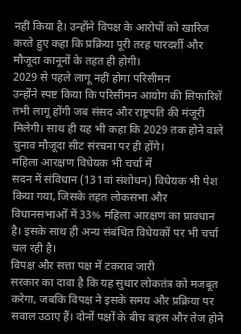नहीं किया है। उन्होंने विपक्ष के आरोपों को खारिज करते हुए कहा कि प्रक्रिया पूरी तरह पारदर्शी और मौजूदा कानूनों के तहत ही होगी।
2029 से पहले लागू नहीं होगा परिसीमन
उन्होंने स्पष्ट किया कि परिसीमन आयोग की सिफारिशें तभी लागू होंगी जब संसद और राष्ट्रपति की मंजूरी मिलेगी। साथ ही यह भी कहा कि 2029 तक होने वाले चुनाव मौजूदा सीट संरचना पर ही होंगे।
महिला आरक्षण विधेयक भी चर्चा में
सदन में संविधान (131वां संशोधन) विधेयक भी पेश किया गया, जिसके तहत लोकसभा और विधानसभाओं में 33% महिला आरक्षण का प्रावधान है। इसके साथ ही अन्य संबंधित विधेयकों पर भी चर्चा चल रही है।
विपक्ष और सत्ता पक्ष में टकराव जारी
सरकार का दावा है कि यह सुधार लोकतंत्र को मजबूत करेगा, जबकि विपक्ष ने इसके समय और प्रक्रिया पर सवाल उठाए हैं। दोनों पक्षों के बीच बहस और तेज होने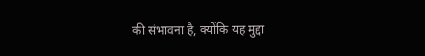की संभावना है, क्योंकि यह मुद्दा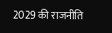2029 की राजनीति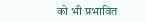को भी प्रभावित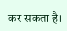कर सकता है।